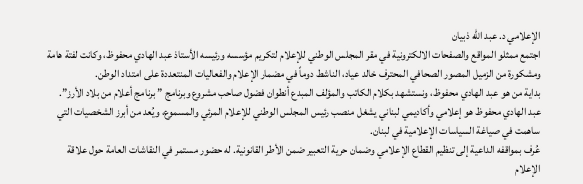الإعلامي د. عبد الله ذبيان
اجتمع ممثلو المواقع والصفحات الالكترونية في مقر المجلس الوطني للإعلام لتكريم مؤسسه ورئيسه الأستاذ عبد الهادي محفوظ، وكانت لفتة هامة ومشكورة من الزميل المصور الصحافي المحترف خالد عياد، الناشط دوماً في مضمار الإعلام والفعاليات المنتعددة على امتداد الوطن.
بداية من هو عبد الهادي محفوظ، ونستشهد بكلام الكاتب والمؤلف المبدع أنطوان فضول صاحب مشروع وبرنامج ” برنامج أعلام من بلاد الأرز”.
عبد الهادي محفوظ هو إعلامي وأكاديمي لبناني يشغل منصب رئيس المجلس الوطني للإعلام المرئي والمسموع، ويُعد من أبرز الشخصيات التي ساهمت في صياغة السياسات الإعلامية في لبنان.
عُرف بمواقفه الداعية إلى تنظيم القطاع الإعلامي وضمان حرية التعبير ضمن الأطر القانونية. له حضور مستمر في النقاشات العامة حول علاقة الإعلام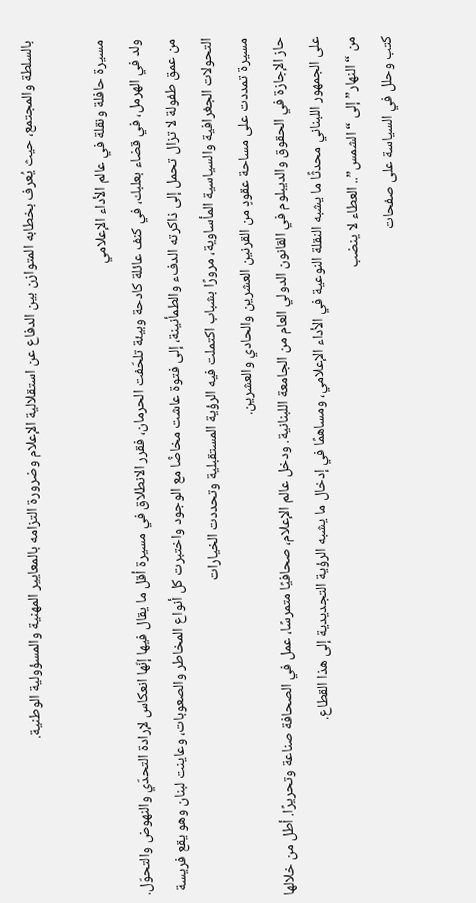بالسلطة والمجتمع، حيث يُعرف بخطابه المتوازن بين الدفاع عن استقلالية الإعلام وضرورة التزامه بالمعايير المهنية والمسؤولية الوطنية.

مسيرة حافلة ونقلة في عالم الأداء الإعلامي
ولد في الهرمل، في قضاء بعلبك، في كنف عائلة كادحة وبيئة تلحّفت الحرمان، فقرر الانطلاق في مسيرة أقل ما يقال فيها إنّها انعكاس لإرادة التحدّي والنهوض والتحوّل.
من عمق طفولة لا تزال تحمل إلى ذاكرته الدفء والطمأنينة، إلى فتوة عاشت مخاضًا مع الوجود واختبرت كل أنواع المخاطر والصعوبات، وعاينت لبنان وهو يقع فريسة التحولات الجغرافية والسياسية المأساوية، مرورًا بشباب اكتملت فيه الرؤية المستقبلية وتحددت الخيارات
مسيرة تمددت على مساحة عقودٍ من القرنين العشرين والحادي والعشرين.
حاز الإجازة في الحقوق والديبلوم في القانون الدولي العام من الجامعة اللبنانية. ودخل عالم الإعلام، صحافيًا متمرسًا، عمل في الصحافة صناعة وتحريرًا. أطل من خلالها على الجمهور اللبناني محدثًا ما يشبه النقلة النوعية في الأداء الإعلامي، ومساهمًا في إدخال ما يشبه الرؤية التجديدية إلى هذا القطاع.
من “النهار” إلى “الشمس”.. العطاء لا ينضب
كتب وحلل في السياسة على صفحات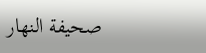صحيفة النهار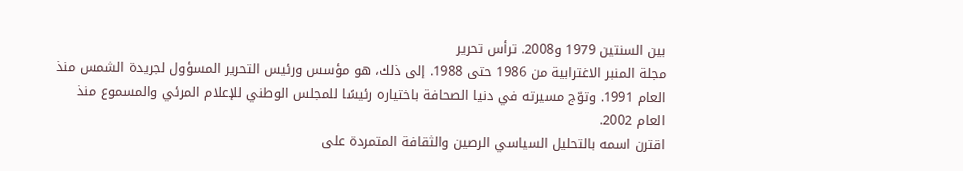بين السنتين 1979 و2008. ترأس تحرير
مجلة المنبر الاغترابية من 1986 حتى 1988. إلى ذلك، هو مؤسس ورئيس التحرير المسؤول لجريدة الشمس منذ العام 1991. وتوّج مسيرته في دنيا الصحافة باختياره رئيسًا للمجلس الوطني للإعلام المرئي والمسموع منذ العام 2002.
اقترن اسمه بالتحليل السياسي الرصين والثقافة المتمردة على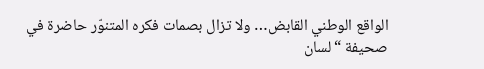الواقع الوطني القابض… ولا تزال بصمات فكره المتنوّر حاضرة في صحيفة “لسان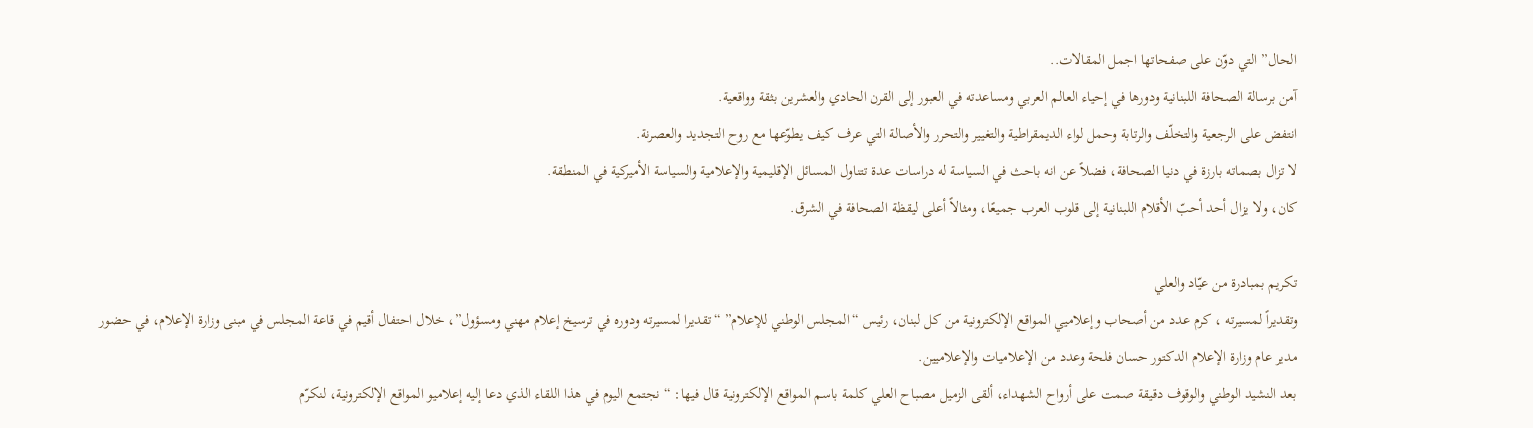الحال” التي دوّن على صفحاتها اجمل المقالات..
آمن برسالة الصحافة اللبنانية ودورها في إحياء العالم العربي ومساعدته في العبور إلى القرن الحادي والعشرين بثقة وواقعية.
انتفض على الرجعية والتخلّف والرتابة وحمل لواء الديمقراطية والتغيير والتحرر والأصالة التي عرف كيف يطوّعها مع روح التجديد والعصرنة.
لا تزال بصماته بارزة في دنيا الصحافة، فضلاً عن انه باحث في السياسة له دراسات عدة تتناول المسائل الإقليمية والإعلامية والسياسة الأميركية في المنطقة.
كان، ولا يزال أحد أحبّ الأقلام اللبنانية إلى قلوب العرب جميعًا، ومثالاً أعلى ليقظة الصحافة في الشرق.

تكريم بمبادرة من عيّاد والعلي
وتقديراً لمسيرته ، كرم عدد من أصحاب وإعلاميي المواقع الإلكترونية من كل لبنان، رئيس “المجلس الوطني للإعلام” “تقديرا لمسيرته ودوره في ترسيخ إعلام مهني ومسؤول”، خلال احتفال أقيم في قاعة المجلس في مبنى وزارة الإعلام، في حضور مدير عام وزارة الإعلام الدكتور حسان فلحة وعدد من الإعلاميات والإعلاميين.
بعد النشيد الوطني والوقوف دقيقة صمت على أرواح الشهداء، ألقى الزميل مصباح العلي كلمة باسم المواقع الإلكترونية قال فيها: “نجتمع اليوم في هذا اللقاء الذي دعا إليه إعلاميو المواقع الإلكترونية، لنكرّم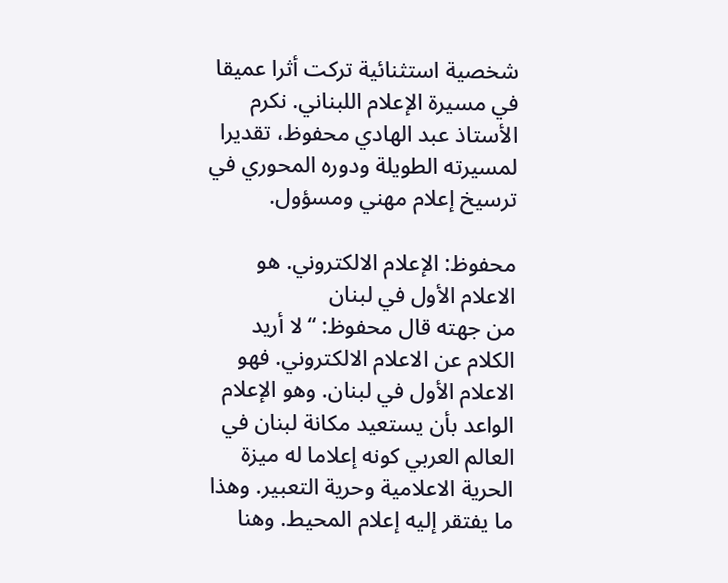شخصية استثنائية تركت أثرا عميقا في مسيرة الإعلام اللبناني. نكرم الأستاذ عبد الهادي محفوظ، تقديرا لمسيرته الطويلة ودوره المحوري في ترسيخ إعلام مهني ومسؤول.

محفوظ: الإعلام الالكتروني. هو الاعلام الأول في لبنان
من جهته قال محفوظ: “لا أريد الكلام عن الاعلام الالكتروني. فهو الاعلام الأول في لبنان. وهو الإعلام الواعد بأن يستعيد مكانة لبنان في العالم العربي كونه إعلاما له ميزة الحرية الاعلامية وحرية التعبير. وهذا ما يفتقر إليه إعلام المحيط. وهنا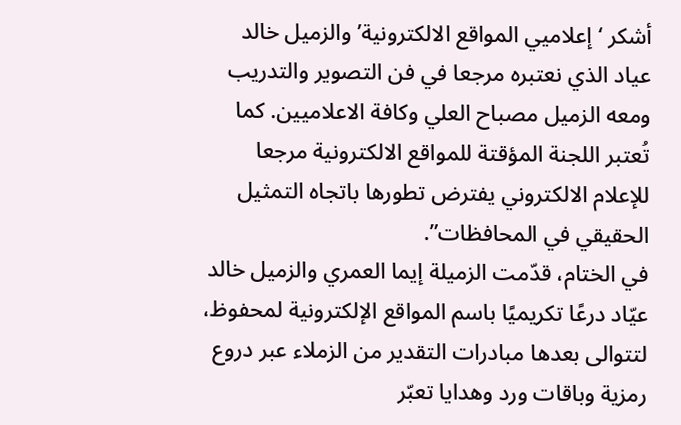أشكر ‘إعلاميي المواقع الالكترونية’ والزميل خالد عياد الذي نعتبره مرجعا في فن التصوير والتدريب ومعه الزميل مصباح العلي وكافة الاعلاميين. كما تُعتبر اللجنة المؤقتة للمواقع الالكترونية مرجعا للإعلام الالكتروني يفترض تطورها باتجاه التمثيل الحقيقي في المحافظات”.
في الختام، قدّمت الزميلة إيما العمري والزميل خالد عيّاد درعًا تكريميًا باسم المواقع الإلكترونية لمحفوظ، لتتوالى بعدها مبادرات التقدير من الزملاء عبر دروع رمزية وباقات ورد وهدايا تعبّر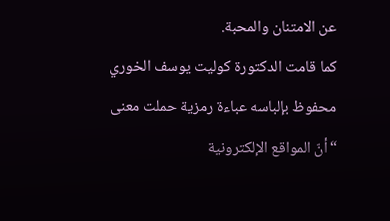عن الامتنان والمحبة.
كما قامت الدكتورة كوليت يوسف الخوري محفوظ بإلباسه عباءة رمزية حملت معنى “أنّ المواقع الإلكترونية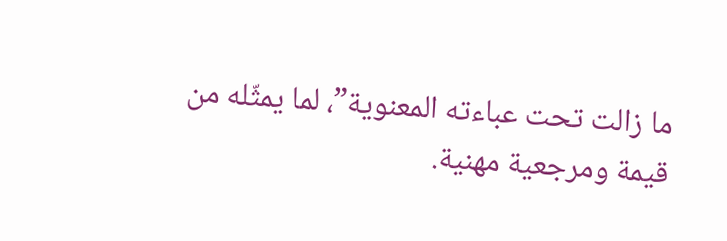ما زالت تحت عباءته المعنوية”، لما يمثّله من قيمة ومرجعية مهنية.